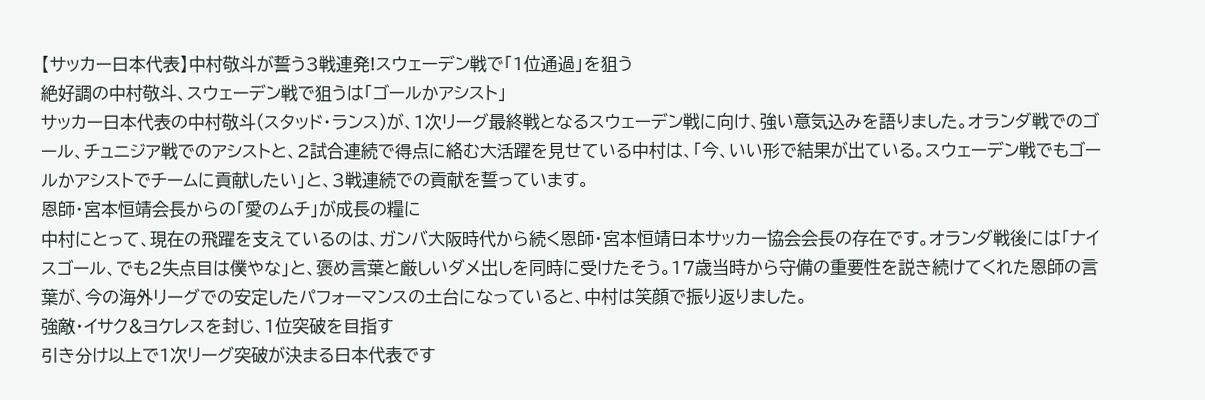【サッカー日本代表】中村敬斗が誓う3戦連発!スウェーデン戦で「1位通過」を狙う
絶好調の中村敬斗、スウェーデン戦で狙うは「ゴールかアシスト」
サッカー日本代表の中村敬斗(スタッド・ランス)が、1次リーグ最終戦となるスウェーデン戦に向け、強い意気込みを語りました。オランダ戦でのゴール、チュニジア戦でのアシストと、2試合連続で得点に絡む大活躍を見せている中村は、「今、いい形で結果が出ている。スウェーデン戦でもゴールかアシストでチームに貢献したい」と、3戦連続での貢献を誓っています。
恩師・宮本恒靖会長からの「愛のムチ」が成長の糧に
中村にとって、現在の飛躍を支えているのは、ガンバ大阪時代から続く恩師・宮本恒靖日本サッカー協会会長の存在です。オランダ戦後には「ナイスゴール、でも2失点目は僕やな」と、褒め言葉と厳しいダメ出しを同時に受けたそう。17歳当時から守備の重要性を説き続けてくれた恩師の言葉が、今の海外リーグでの安定したパフォーマンスの土台になっていると、中村は笑顔で振り返りました。
強敵・イサク&ヨケレスを封じ、1位突破を目指す
引き分け以上で1次リーグ突破が決まる日本代表です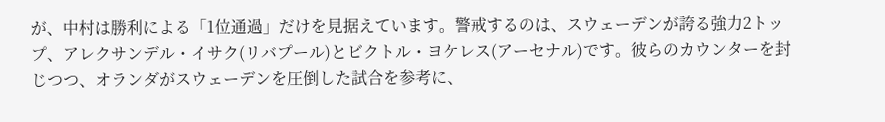が、中村は勝利による「1位通過」だけを見据えています。警戒するのは、スウェーデンが誇る強力2トップ、アレクサンデル・イサク(リバプール)とビクトル・ヨケレス(アーセナル)です。彼らのカウンターを封じつつ、オランダがスウェーデンを圧倒した試合を参考に、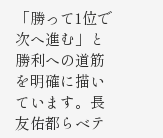「勝って1位で次へ進む」と勝利への道筋を明確に描いています。長友佑都らベテ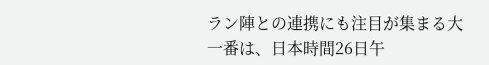ラン陣との連携にも注目が集まる大一番は、日本時間26日午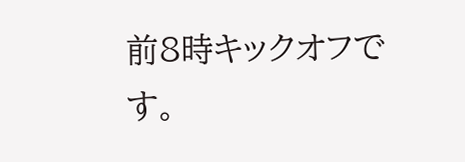前8時キックオフです。